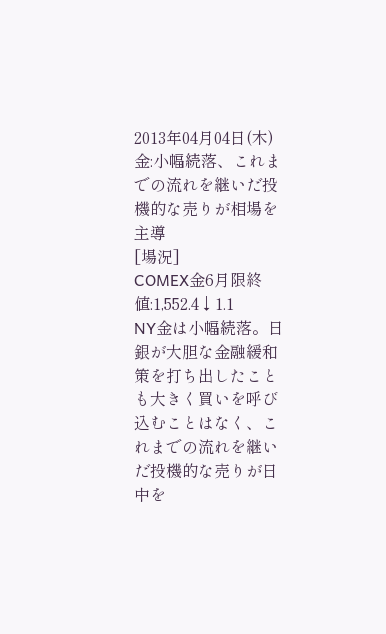2013年04月04日(木)
金:小幅続落、これまでの流れを継いだ投機的な売りが相場を主導
[場況]
COMEX金6月限終値:1,552.4↓1.1
NY金は小幅続落。日銀が大胆な金融緩和策を打ち出したことも大きく買いを呼び込むことはなく、これまでの流れを継いだ投機的な売りが日中を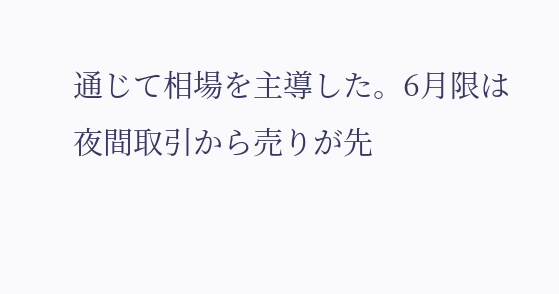通じて相場を主導した。6月限は夜間取引から売りが先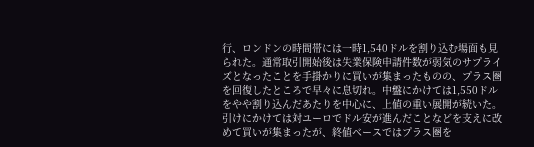行、ロンドンの時間帯には一時1,540ドルを割り込む場面も見られた。通常取引開始後は失業保険申請件数が弱気のサプライズとなったことを手掛かりに買いが集まったものの、プラス圏を回復したところで早々に息切れ。中盤にかけては1,550ドルをやや割り込んだあたりを中心に、上値の重い展開が続いた。引けにかけては対ユーロでドル安が進んだことなどを支えに改めて買いが集まったが、終値ベースではプラス圏を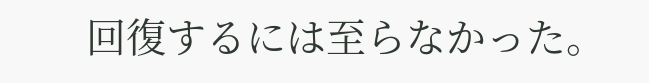回復するには至らなかった。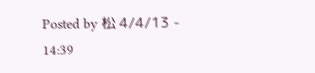Posted by 松 4/4/13 - 14:39